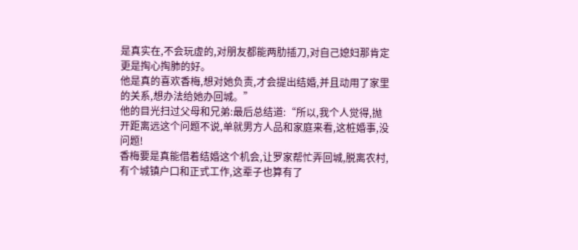是真实在,不会玩虚的,对朋友都能两肋插刀,对自己媳妇那肯定更是掏心掏肺的好。
他是真的喜欢香梅,想对她负责,才会提出结婚,并且动用了家里的关系,想办法给她办回城。”
他的目光扫过父母和兄弟:最后总结道:“所以,我个人觉得,抛开距离远这个问题不说,单就男方人品和家庭来看,这桩婚事,没问题!
香梅要是真能借着结婚这个机会,让罗家帮忙弄回城,脱离农村,有个城镇户口和正式工作,这辈子也算有了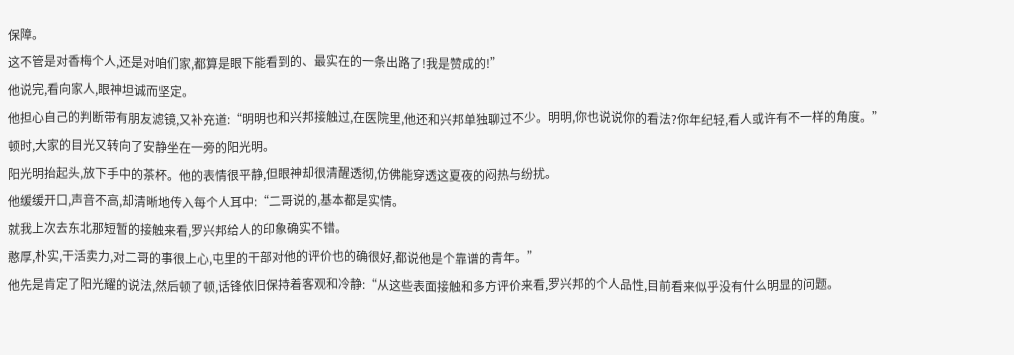保障。
这不管是对香梅个人,还是对咱们家,都算是眼下能看到的、最实在的一条出路了!我是赞成的!”
他说完,看向家人,眼神坦诚而坚定。
他担心自己的判断带有朋友滤镜,又补充道:“明明也和兴邦接触过,在医院里,他还和兴邦单独聊过不少。明明,你也说说你的看法?你年纪轻,看人或许有不一样的角度。”
顿时,大家的目光又转向了安静坐在一旁的阳光明。
阳光明抬起头,放下手中的茶杯。他的表情很平静,但眼神却很清醒透彻,仿佛能穿透这夏夜的闷热与纷扰。
他缓缓开口,声音不高,却清晰地传入每个人耳中:“二哥说的,基本都是实情。
就我上次去东北那短暂的接触来看,罗兴邦给人的印象确实不错。
憨厚,朴实,干活卖力,对二哥的事很上心,屯里的干部对他的评价也的确很好,都说他是个靠谱的青年。”
他先是肯定了阳光耀的说法,然后顿了顿,话锋依旧保持着客观和冷静:“从这些表面接触和多方评价来看,罗兴邦的个人品性,目前看来似乎没有什么明显的问题。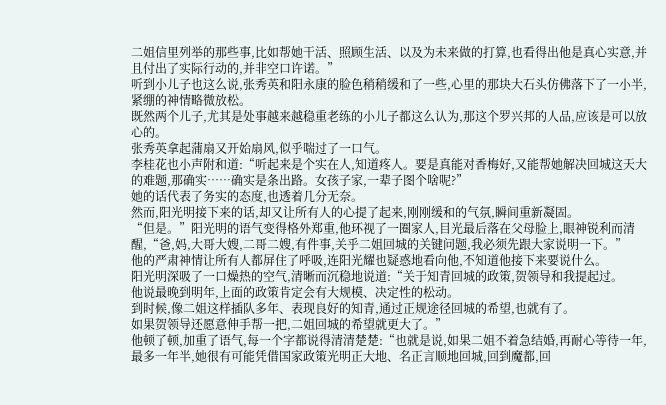二姐信里列举的那些事,比如帮她干活、照顾生活、以及为未来做的打算,也看得出他是真心实意,并且付出了实际行动的,并非空口许诺。”
听到小儿子也这么说,张秀英和阳永康的脸色稍稍缓和了一些,心里的那块大石头仿佛落下了一小半,紧绷的神情略微放松。
既然两个儿子,尤其是处事越来越稳重老练的小儿子都这么认为,那这个罗兴邦的人品,应该是可以放心的。
张秀英拿起蒲扇又开始扇风,似乎喘过了一口气。
李桂花也小声附和道:“听起来是个实在人,知道疼人。要是真能对香梅好,又能帮她解决回城这天大的难题,那确实……确实是条出路。女孩子家,一辈子图个啥呢?”
她的话代表了务实的态度,也透着几分无奈。
然而,阳光明接下来的话,却又让所有人的心提了起来,刚刚缓和的气氛,瞬间重新凝固。
“但是。”阳光明的语气变得格外郑重,他环视了一圈家人,目光最后落在父母脸上,眼神锐利而清醒,“爸,妈,大哥大嫂,二哥二嫂,有件事,关乎二姐回城的关键问题,我必须先跟大家说明一下。”
他的严肃神情让所有人都屏住了呼吸,连阳光耀也疑惑地看向他,不知道他接下来要说什么。
阳光明深吸了一口燥热的空气,清晰而沉稳地说道:“关于知青回城的政策,贺领导和我提起过。
他说最晚到明年,上面的政策肯定会有大规模、决定性的松动。
到时候,像二姐这样插队多年、表现良好的知青,通过正规途径回城的希望,也就有了。
如果贺领导还愿意伸手帮一把,二姐回城的希望就更大了。”
他顿了顿,加重了语气,每一个字都说得清清楚楚:“也就是说,如果二姐不着急结婚,再耐心等待一年,最多一年半,她很有可能凭借国家政策光明正大地、名正言顺地回城,回到魔都,回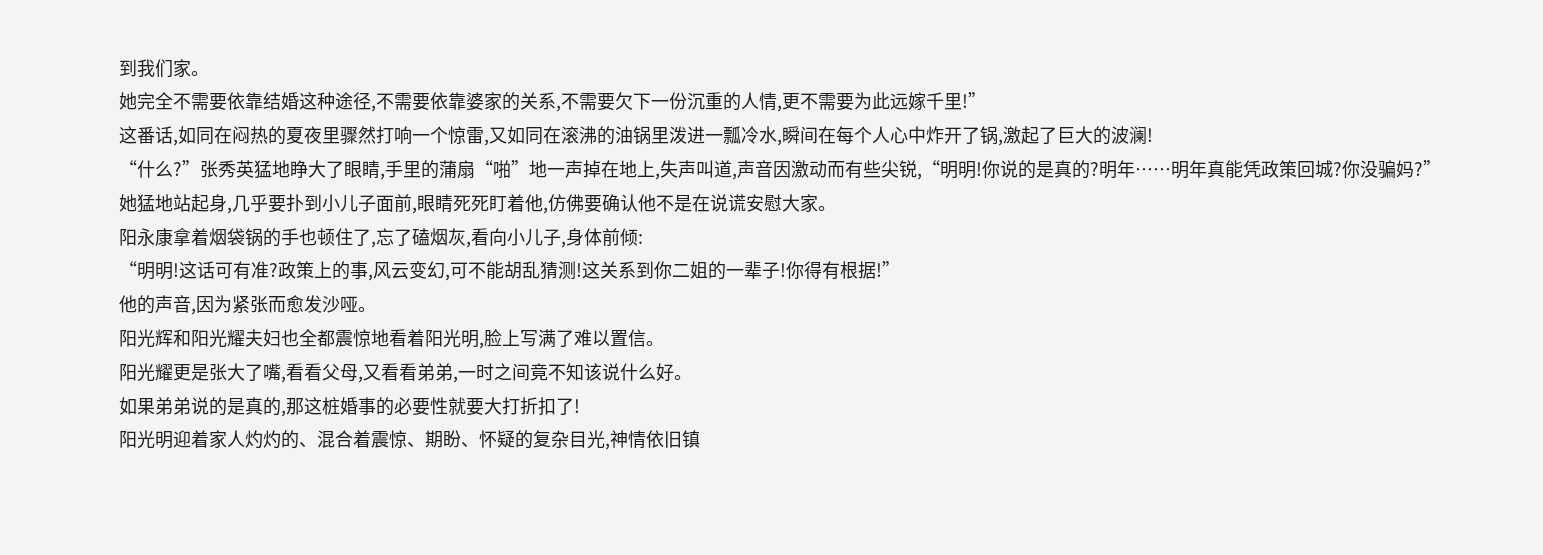到我们家。
她完全不需要依靠结婚这种途径,不需要依靠婆家的关系,不需要欠下一份沉重的人情,更不需要为此远嫁千里!”
这番话,如同在闷热的夏夜里骤然打响一个惊雷,又如同在滚沸的油锅里泼进一瓢冷水,瞬间在每个人心中炸开了锅,激起了巨大的波澜!
“什么?”张秀英猛地睁大了眼睛,手里的蒲扇“啪”地一声掉在地上,失声叫道,声音因激动而有些尖锐,“明明!你说的是真的?明年……明年真能凭政策回城?你没骗妈?”
她猛地站起身,几乎要扑到小儿子面前,眼睛死死盯着他,仿佛要确认他不是在说谎安慰大家。
阳永康拿着烟袋锅的手也顿住了,忘了磕烟灰,看向小儿子,身体前倾:
“明明!这话可有准?政策上的事,风云变幻,可不能胡乱猜测!这关系到你二姐的一辈子!你得有根据!”
他的声音,因为紧张而愈发沙哑。
阳光辉和阳光耀夫妇也全都震惊地看着阳光明,脸上写满了难以置信。
阳光耀更是张大了嘴,看看父母,又看看弟弟,一时之间竟不知该说什么好。
如果弟弟说的是真的,那这桩婚事的必要性就要大打折扣了!
阳光明迎着家人灼灼的、混合着震惊、期盼、怀疑的复杂目光,神情依旧镇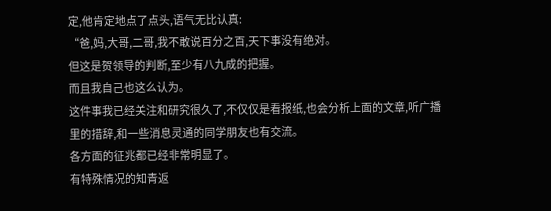定,他肯定地点了点头,语气无比认真:
“爸,妈,大哥,二哥,我不敢说百分之百,天下事没有绝对。
但这是贺领导的判断,至少有八九成的把握。
而且我自己也这么认为。
这件事我已经关注和研究很久了,不仅仅是看报纸,也会分析上面的文章,听广播里的措辞,和一些消息灵通的同学朋友也有交流。
各方面的征兆都已经非常明显了。
有特殊情况的知青返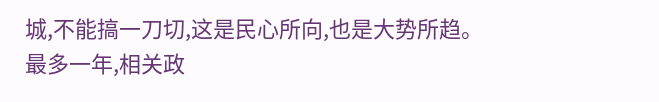城,不能搞一刀切,这是民心所向,也是大势所趋。
最多一年,相关政